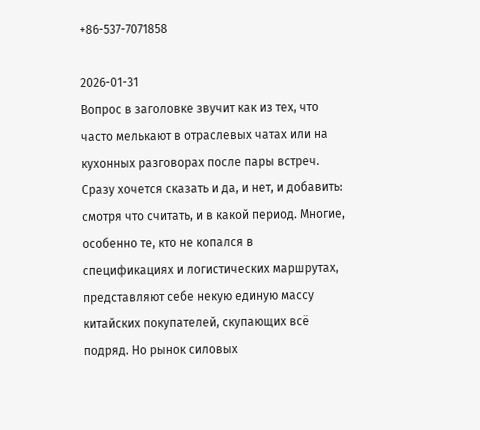+86-537-7071858

2026-01-31
Вопрос в заголовке звучит как из тех, что часто мелькают в отраслевых чатах или на кухонных разговорах после пары встреч. Сразу хочется сказать и да, и нет, и добавить: смотря что считать, и в какой период. Многие, особенно те, кто не копался в спецификациях и логистических маршрутах, представляют себе некую единую массу китайских покупателей, скупающих всё подряд. Но рынок силовых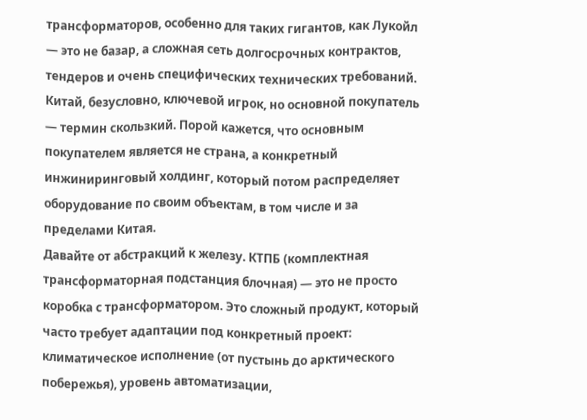трансформаторов, особенно для таких гигантов, как Лукойл — это не базар, а сложная сеть долгосрочных контрактов, тендеров и очень специфических технических требований. Китай, безусловно, ключевой игрок, но основной покупатель — термин скользкий. Порой кажется, что основным покупателем является не страна, а конкретный инжиниринговый холдинг, который потом распределяет оборудование по своим объектам, в том числе и за пределами Китая.
Давайте от абстракций к железу. КТПБ (комплектная трансформаторная подстанция блочная) — это не просто коробка с трансформатором. Это сложный продукт, который часто требует адаптации под конкретный проект: климатическое исполнение (от пустынь до арктического побережья), уровень автоматизации,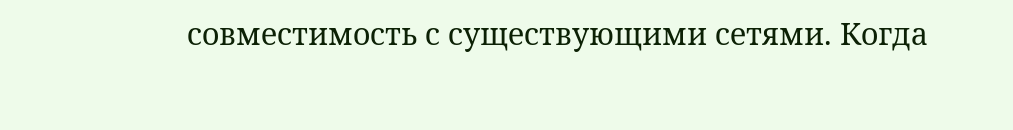совместимость с существующими сетями. Когда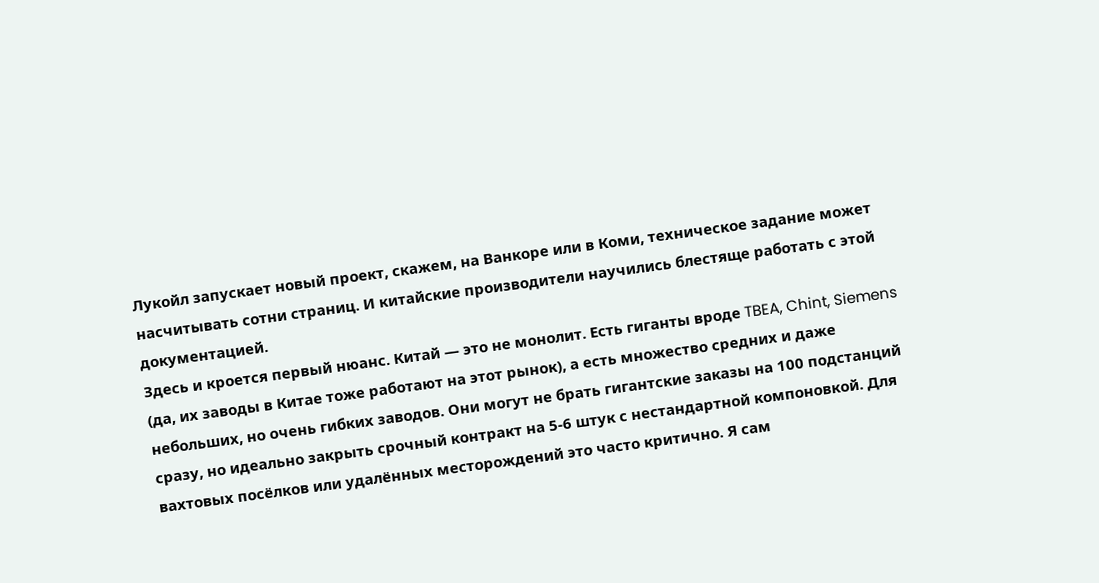Лукойл запускает новый проект, скажем, на Ванкоре или в Коми, техническое задание может насчитывать сотни страниц. И китайские производители научились блестяще работать с этой документацией.
Здесь и кроется первый нюанс. Китай — это не монолит. Есть гиганты вроде TBEA, Chint, Siemens (да, их заводы в Китае тоже работают на этот рынок), а есть множество средних и даже небольших, но очень гибких заводов. Они могут не брать гигантские заказы на 100 подстанций сразу, но идеально закрыть срочный контракт на 5-6 штук с нестандартной компоновкой. Для вахтовых посёлков или удалённых месторождений это часто критично. Я сам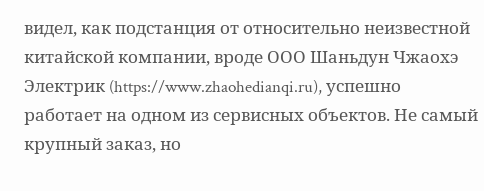видел, как подстанция от относительно неизвестной китайской компании, вроде ООО Шаньдун Чжаохэ Электрик (https://www.zhaohedianqi.ru), успешно работает на одном из сервисных объектов. Не самый крупный заказ, но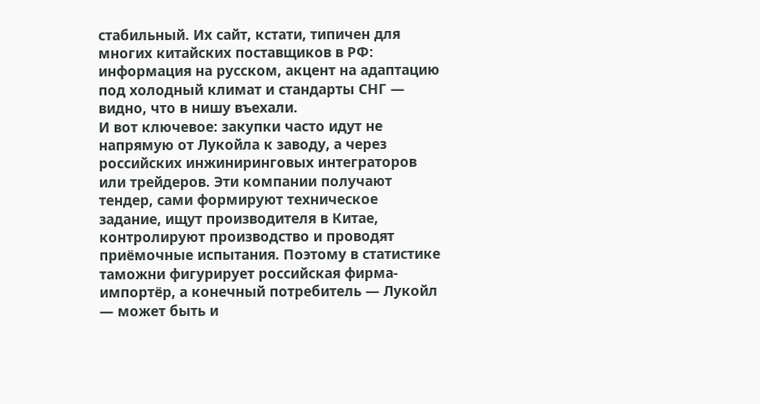стабильный. Их сайт, кстати, типичен для многих китайских поставщиков в РФ: информация на русском, акцент на адаптацию под холодный климат и стандарты СНГ — видно, что в нишу въехали.
И вот ключевое: закупки часто идут не напрямую от Лукойла к заводу, а через российских инжиниринговых интеграторов или трейдеров. Эти компании получают тендер, сами формируют техническое задание, ищут производителя в Китае, контролируют производство и проводят приёмочные испытания. Поэтому в статистике таможни фигурирует российская фирма-импортёр, а конечный потребитель — Лукойл — может быть и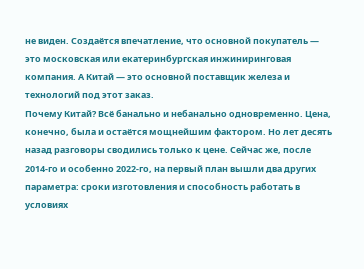не виден. Создаётся впечатление, что основной покупатель — это московская или екатеринбургская инжиниринговая компания. А Китай — это основной поставщик железа и технологий под этот заказ.
Почему Китай? Всё банально и небанально одновременно. Цена, конечно, была и остаётся мощнейшим фактором. Но лет десять назад разговоры сводились только к цене. Сейчас же, после 2014-го и особенно 2022-го, на первый план вышли два других параметра: сроки изготовления и способность работать в условиях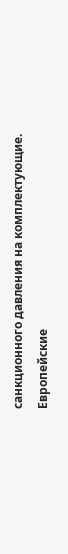санкционного давления на комплектующие.
Европейские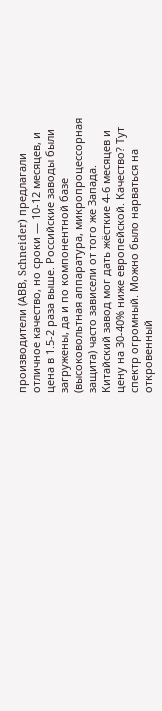производители (АВВ, Schneider) предлагали отличное качество, но сроки — 10-12 месяцев, и цена в 1.5-2 раза выше. Российские заводы были загружены, да и по компонентной базе (высоковольтная аппаратура, микропроцессорная защита) часто зависели от того же Запада. Китайский завод мог дать жёсткие 4-6 месяцев и цену на 30-40% ниже европейской. Качество? Тут спектр огромный. Можно было нарваться на откровенный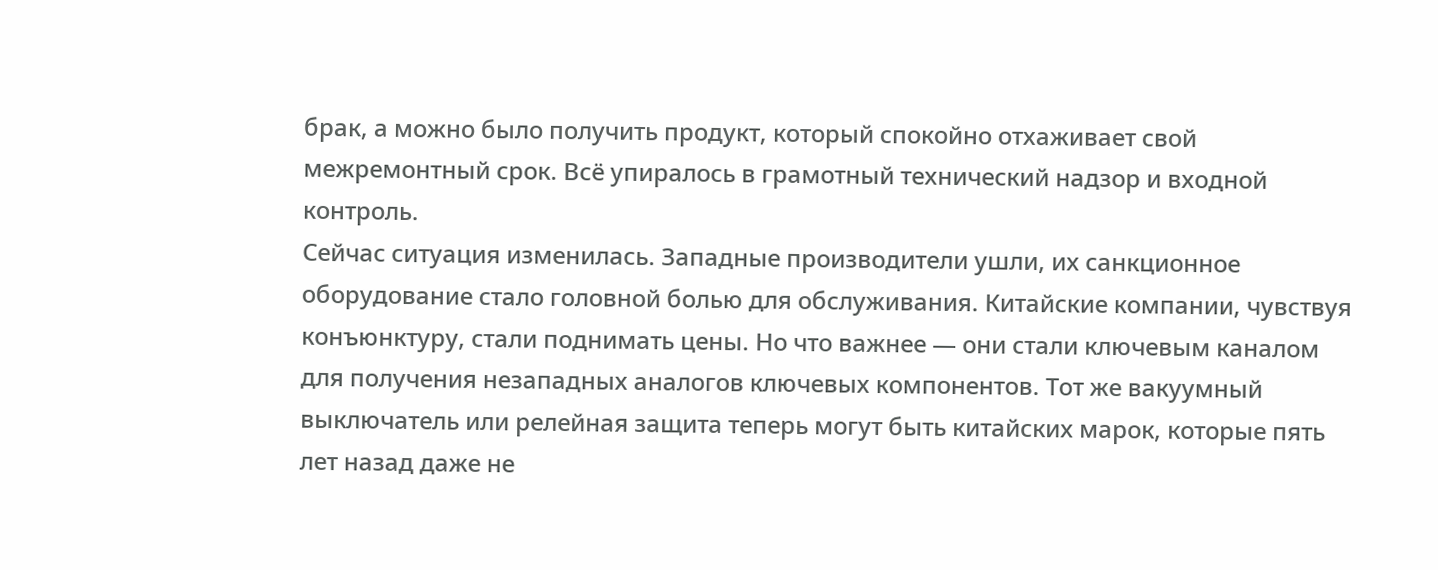брак, а можно было получить продукт, который спокойно отхаживает свой межремонтный срок. Всё упиралось в грамотный технический надзор и входной контроль.
Сейчас ситуация изменилась. Западные производители ушли, их санкционное оборудование стало головной болью для обслуживания. Китайские компании, чувствуя конъюнктуру, стали поднимать цены. Но что важнее — они стали ключевым каналом для получения незападных аналогов ключевых компонентов. Тот же вакуумный выключатель или релейная защита теперь могут быть китайских марок, которые пять лет назад даже не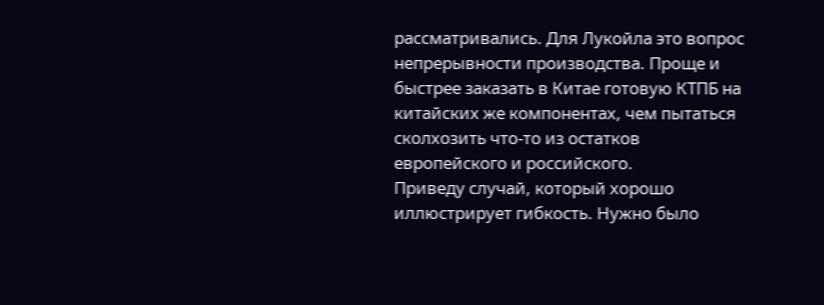рассматривались. Для Лукойла это вопрос непрерывности производства. Проще и быстрее заказать в Китае готовую КТПБ на китайских же компонентах, чем пытаться сколхозить что-то из остатков европейского и российского.
Приведу случай, который хорошо иллюстрирует гибкость. Нужно было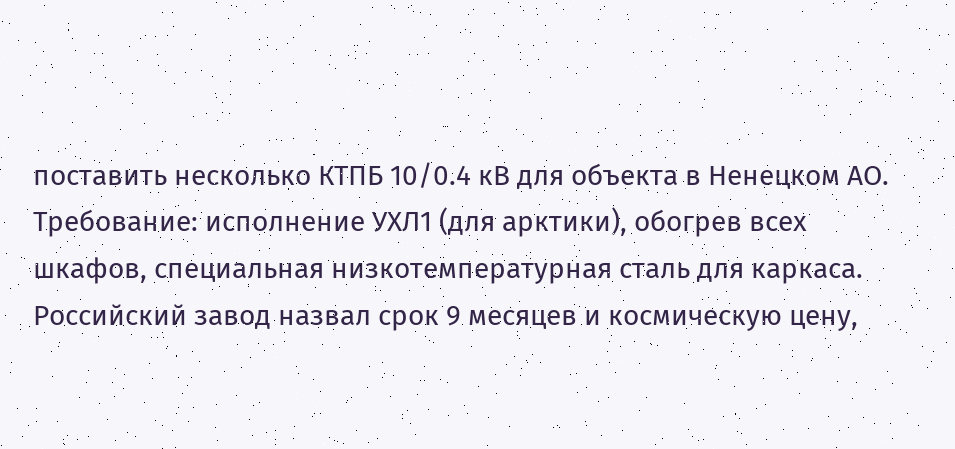поставить несколько КТПБ 10/0.4 кВ для объекта в Ненецком АО. Требование: исполнение УХЛ1 (для арктики), обогрев всех шкафов, специальная низкотемпературная сталь для каркаса. Российский завод назвал срок 9 месяцев и космическую цену,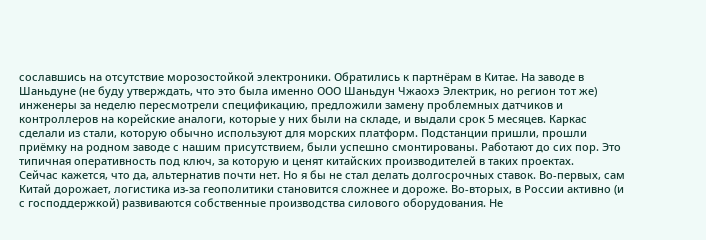сославшись на отсутствие морозостойкой электроники. Обратились к партнёрам в Китае. На заводе в Шаньдуне (не буду утверждать, что это была именно ООО Шаньдун Чжаохэ Электрик, но регион тот же) инженеры за неделю пересмотрели спецификацию, предложили замену проблемных датчиков и контроллеров на корейские аналоги, которые у них были на складе, и выдали срок 5 месяцев. Каркас сделали из стали, которую обычно используют для морских платформ. Подстанции пришли, прошли приёмку на родном заводе с нашим присутствием, были успешно смонтированы. Работают до сих пор. Это типичная оперативность под ключ, за которую и ценят китайских производителей в таких проектах.
Сейчас кажется, что да, альтернатив почти нет. Но я бы не стал делать долгосрочных ставок. Во-первых, сам Китай дорожает, логистика из-за геополитики становится сложнее и дороже. Во-вторых, в России активно (и с господдержкой) развиваются собственные производства силового оборудования. Не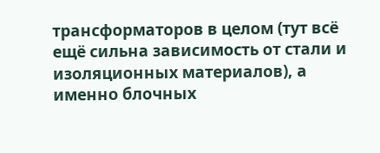трансформаторов в целом (тут всё ещё сильна зависимость от стали и изоляционных материалов), а именно блочных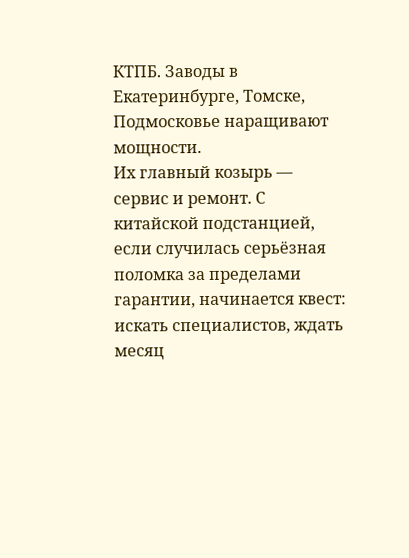КТПБ. Заводы в Екатеринбурге, Томске, Подмосковье наращивают мощности.
Их главный козырь — сервис и ремонт. С китайской подстанцией, если случилась серьёзная поломка за пределами гарантии, начинается квест: искать специалистов, ждать месяц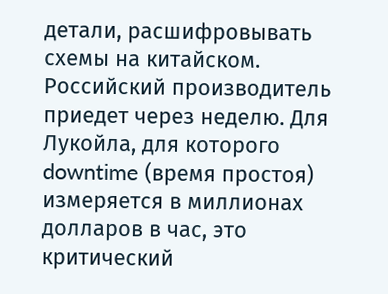детали, расшифровывать схемы на китайском. Российский производитель приедет через неделю. Для Лукойла, для которого downtime (время простоя) измеряется в миллионах долларов в час, это критический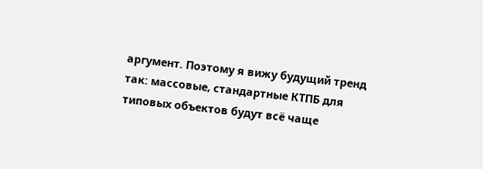аргумент. Поэтому я вижу будущий тренд так: массовые, стандартные КТПБ для типовых объектов будут всё чаще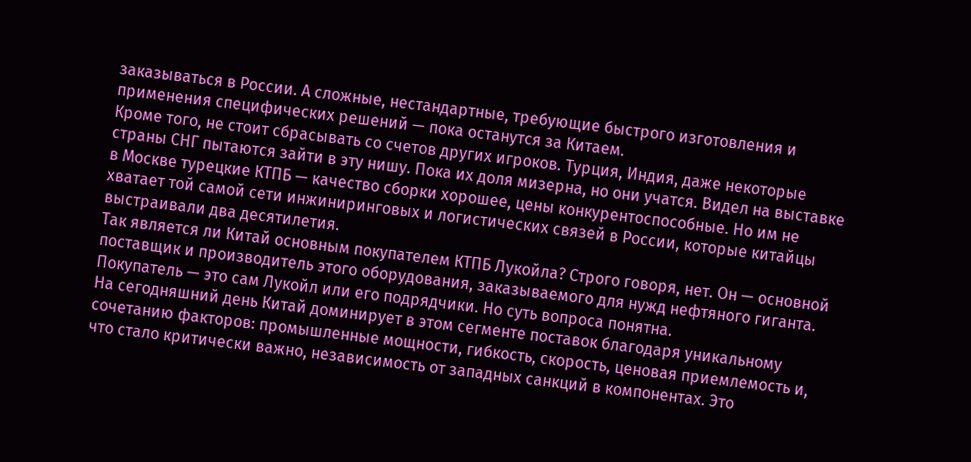заказываться в России. А сложные, нестандартные, требующие быстрого изготовления и применения специфических решений — пока останутся за Китаем.
Кроме того, не стоит сбрасывать со счетов других игроков. Турция, Индия, даже некоторые страны СНГ пытаются зайти в эту нишу. Пока их доля мизерна, но они учатся. Видел на выставке в Москве турецкие КТПБ — качество сборки хорошее, цены конкурентоспособные. Но им не хватает той самой сети инжиниринговых и логистических связей в России, которые китайцы выстраивали два десятилетия.
Так является ли Китай основным покупателем КТПБ Лукойла? Строго говоря, нет. Он — основной поставщик и производитель этого оборудования, заказываемого для нужд нефтяного гиганта. Покупатель — это сам Лукойл или его подрядчики. Но суть вопроса понятна.
На сегодняшний день Китай доминирует в этом сегменте поставок благодаря уникальному сочетанию факторов: промышленные мощности, гибкость, скорость, ценовая приемлемость и, что стало критически важно, независимость от западных санкций в компонентах. Это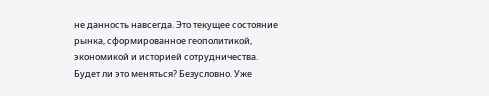не данность навсегда. Это текущее состояние рынка, сформированное геополитикой, экономикой и историей сотрудничества.
Будет ли это меняться? Безусловно. Уже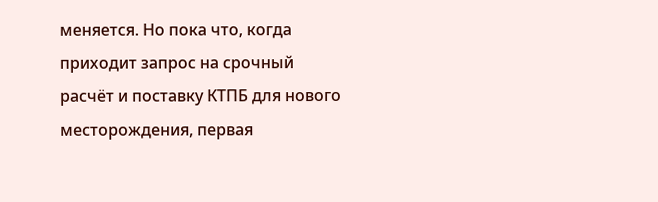меняется. Но пока что, когда приходит запрос на срочный расчёт и поставку КТПБ для нового месторождения, первая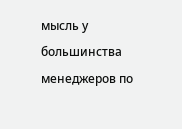мысль у большинства менеджеров по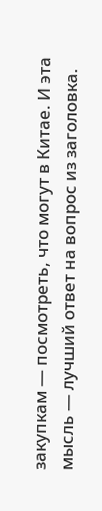закупкам — посмотреть, что могут в Китае. И эта мысль — лучший ответ на вопрос из заголовка.